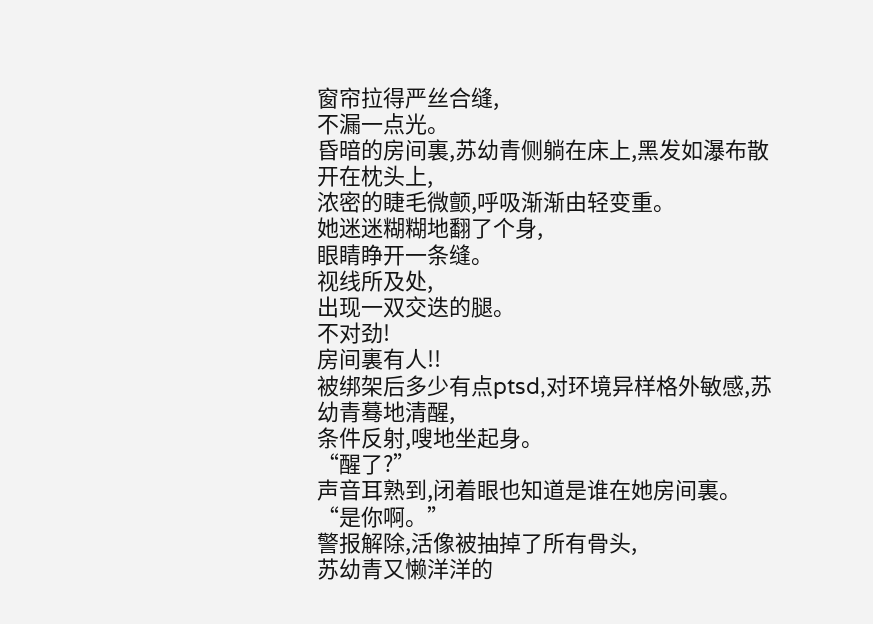窗帘拉得严丝合缝,
不漏一点光。
昏暗的房间裏,苏幼青侧躺在床上,黑发如瀑布散开在枕头上,
浓密的睫毛微颤,呼吸渐渐由轻变重。
她迷迷糊糊地翻了个身,
眼睛睁开一条缝。
视线所及处,
出现一双交迭的腿。
不对劲!
房间裏有人!!
被绑架后多少有点ptsd,对环境异样格外敏感,苏幼青蓦地清醒,
条件反射,嗖地坐起身。
“醒了?”
声音耳熟到,闭着眼也知道是谁在她房间裏。
“是你啊。”
警报解除,活像被抽掉了所有骨头,
苏幼青又懒洋洋的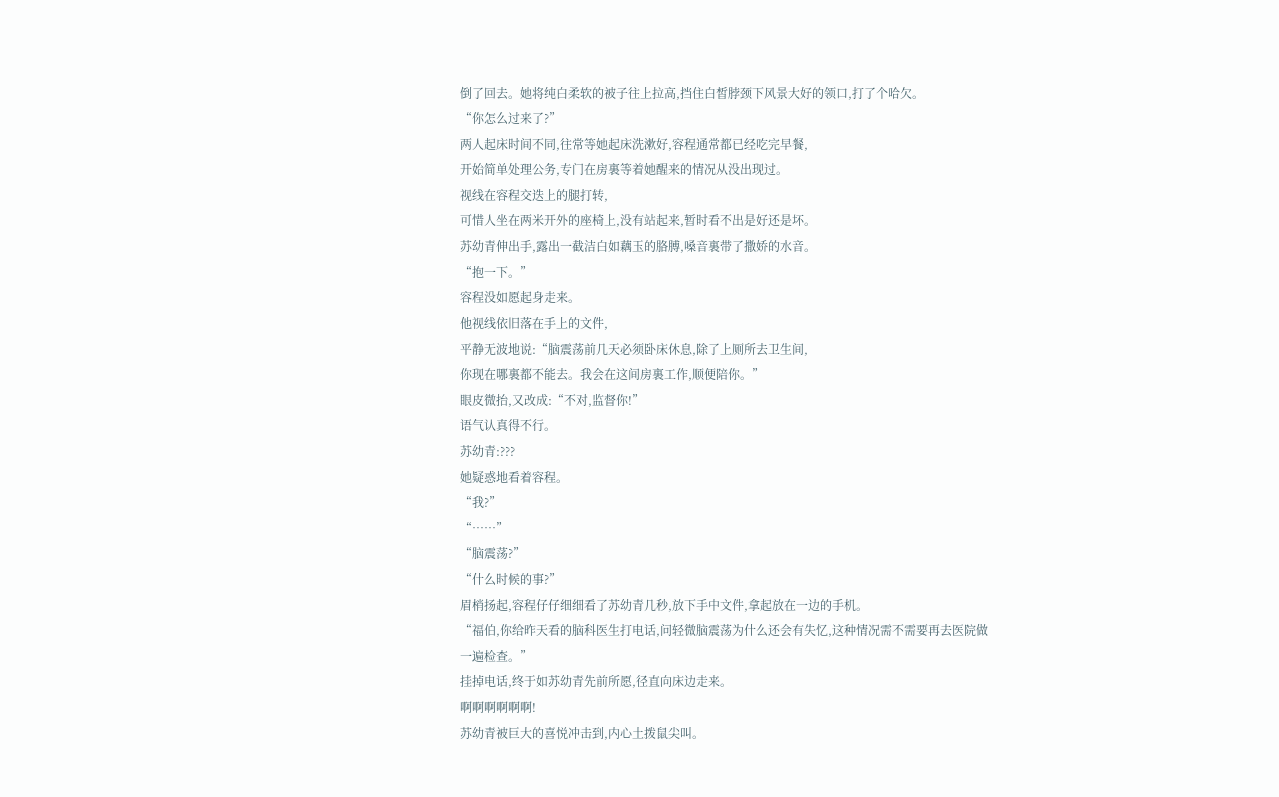倒了回去。她将纯白柔软的被子往上拉高,挡住白皙脖颈下风景大好的领口,打了个哈欠。
“你怎么过来了?”
两人起床时间不同,往常等她起床洗漱好,容程通常都已经吃完早餐,
开始简单处理公务,专门在房裏等着她醒来的情况从没出现过。
视线在容程交迭上的腿打转,
可惜人坐在两米开外的座椅上,没有站起来,暂时看不出是好还是坏。
苏幼青伸出手,露出一截洁白如藕玉的胳膊,嗓音裏带了撒娇的水音。
“抱一下。”
容程没如愿起身走来。
他视线依旧落在手上的文件,
平静无波地说:“脑震荡前几天必须卧床休息,除了上厕所去卫生间,
你现在哪裏都不能去。我会在这间房裏工作,顺便陪你。”
眼皮微抬,又改成:“不对,监督你!”
语气认真得不行。
苏幼青:???
她疑惑地看着容程。
“我?”
“……”
“脑震荡?”
“什么时候的事?”
眉梢扬起,容程仔仔细细看了苏幼青几秒,放下手中文件,拿起放在一边的手机。
“福伯,你给昨天看的脑科医生打电话,问轻微脑震荡为什么还会有失忆,这种情况需不需要再去医院做一遍检查。”
挂掉电话,终于如苏幼青先前所愿,径直向床边走来。
啊啊啊啊啊啊!
苏幼青被巨大的喜悦冲击到,内心土拨鼠尖叫。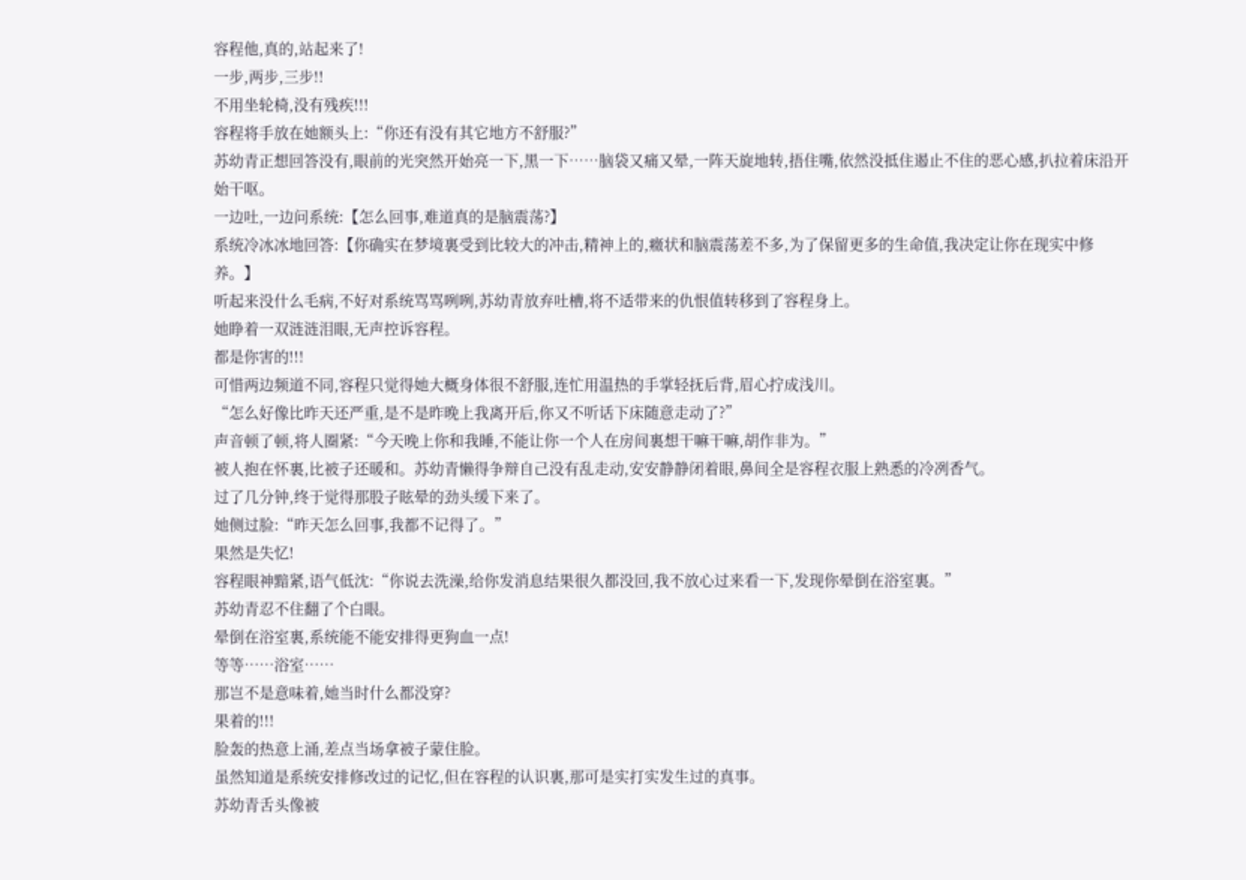容程他,真的,站起来了!
一步,两步,三步!!
不用坐轮椅,没有残疾!!!
容程将手放在她额头上:“你还有没有其它地方不舒服?”
苏幼青正想回答没有,眼前的光突然开始亮一下,黑一下……脑袋又痛又晕,一阵天旋地转,捂住嘴,依然没抵住遏止不住的恶心感,扒拉着床沿开始干呕。
一边吐,一边问系统:【怎么回事,难道真的是脑震荡?】
系统冷冰冰地回答:【你确实在梦境裏受到比较大的冲击,精神上的,癥状和脑震荡差不多,为了保留更多的生命值,我决定让你在现实中修养。】
听起来没什么毛病,不好对系统骂骂咧咧,苏幼青放弃吐槽,将不适带来的仇恨值转移到了容程身上。
她睁着一双涟涟泪眼,无声控诉容程。
都是你害的!!!
可惜两边频道不同,容程只觉得她大概身体很不舒服,连忙用温热的手掌轻抚后背,眉心拧成浅川。
“怎么好像比昨天还严重,是不是昨晚上我离开后,你又不听话下床随意走动了?”
声音顿了顿,将人圈紧:“今天晚上你和我睡,不能让你一个人在房间裏想干嘛干嘛,胡作非为。”
被人抱在怀裏,比被子还暖和。苏幼青懒得争辩自己没有乱走动,安安静静闭着眼,鼻间全是容程衣服上熟悉的冷冽香气。
过了几分钟,终于觉得那股子眩晕的劲头缓下来了。
她侧过脸:“昨天怎么回事,我都不记得了。”
果然是失忆!
容程眼神黯紧,语气低沈:“你说去洗澡,给你发消息结果很久都没回,我不放心过来看一下,发现你晕倒在浴室裏。”
苏幼青忍不住翻了个白眼。
晕倒在浴室裏,系统能不能安排得更狗血一点!
等等……浴室……
那岂不是意味着,她当时什么都没穿?
果着的!!!
脸轰的热意上涌,差点当场拿被子蒙住脸。
虽然知道是系统安排修改过的记忆,但在容程的认识裏,那可是实打实发生过的真事。
苏幼青舌头像被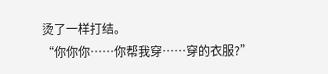烫了一样打结。
“你你你……你帮我穿……穿的衣服?”